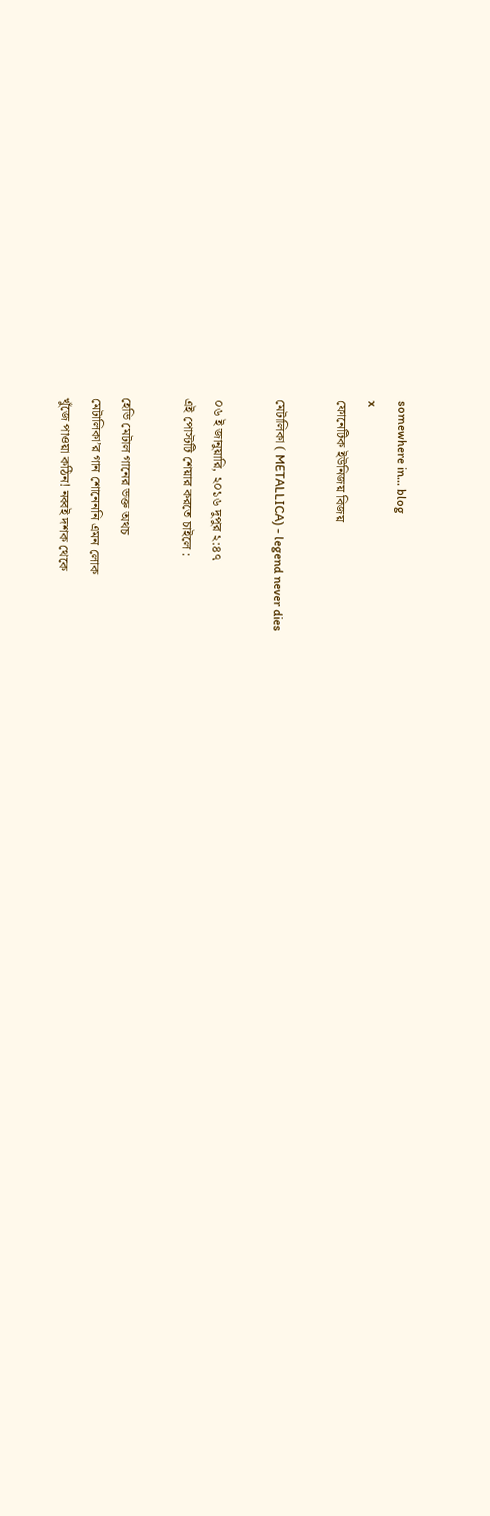somewhere in... blog
x
ফোনেটিক ইউনিজয় বিজয়

মেটালিকা ( METALLICA) - legend never dies

০৬ ই জানুয়ারি, ২০১৬ দুপুর ২:৪৭
এই পোস্টটি শেয়ার করতে চাইলে :

হেভি মেটাল গানের ভক্ত অথচ
মেটালিকা’র গান শোনেননি এমন লোক
খুঁজে পাওয়া কঠিন! নব্বই দশক থেকে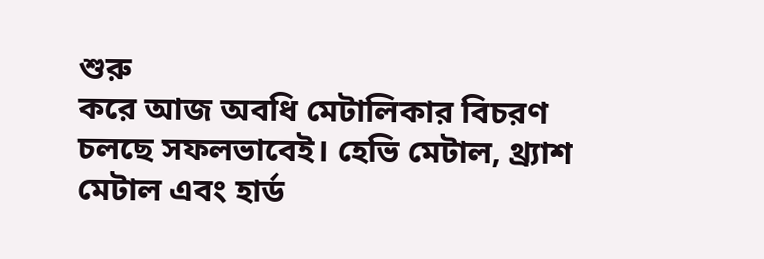শুরু
করে আজ অবধি মেটালিকার বিচরণ
চলছে সফলভাবেই। হেভি মেটাল, থ্র্যাশ
মেটাল এবং হার্ড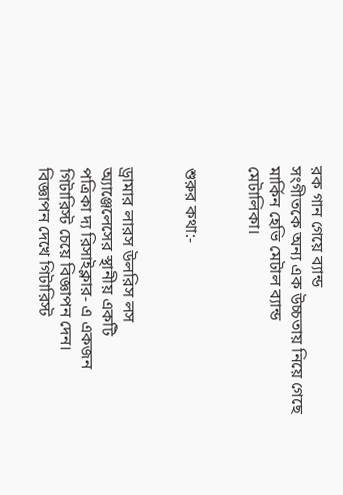রক গান গেয়ে ব্যান্ড
সংগীতকে অন্য এক উচ্চতায় নিয়ে গেছে
মার্কিন হেভি মেটাল ব্যান্ড
মেটালিকা।


শুরুর কথা:-


ড্রামার লারস উলরিস লস
অ্যাঞ্জেলেসের স্থানীয় একটি
পত্রিকা দ্য রিসাইক্লার- এ একজন
গিটারিস্ট চেয়ে বিজ্ঞাপন দেন।
বিজ্ঞাপন দেখে গিটারিস্ট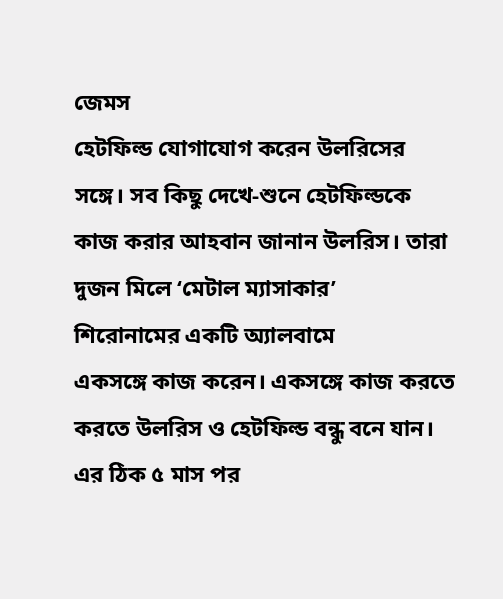জেমস
হেটফিল্ড যোগাযোগ করেন উলরিসের
সঙ্গে। সব কিছু দেখে-শুনে হেটফিল্ডকে
কাজ করার আহবান জানান উলরিস। তারা
দুজন মিলে ‘মেটাল ম্যাসাকার’
শিরোনামের একটি অ্যালবামে
একসঙ্গে কাজ করেন। একসঙ্গে কাজ করতে
করতে উলরিস ও হেটফিল্ড বন্ধু বনে যান।
এর ঠিক ৫ মাস পর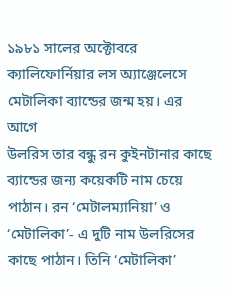১৯৮১ সালের অক্টোবরে
ক্যালিফোর্নিয়ার লস অ্যাঞ্জেলেসে
মেটালিকা ব্যান্ডের জন্ম হয়। এর আগে
উলরিস তার বন্ধু রন কুইনটানার কাছে
ব্যান্ডের জন্য কয়েকটি নাম চেয়ে
পাঠান। রন ‘মেটালম্যানিয়া’ ও
‘মেটালিকা’- এ দুটি নাম উলরিসের
কাছে পাঠান। তিনি ‘মেটালিকা’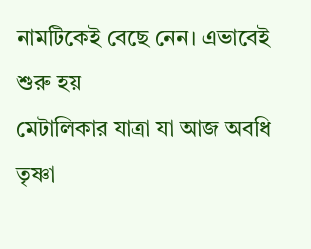নামটিকেই বেছে নেন। এভাবেই শুরু হয়
মেটালিকার যাত্রা যা আজ অবধি তৃষ্ণা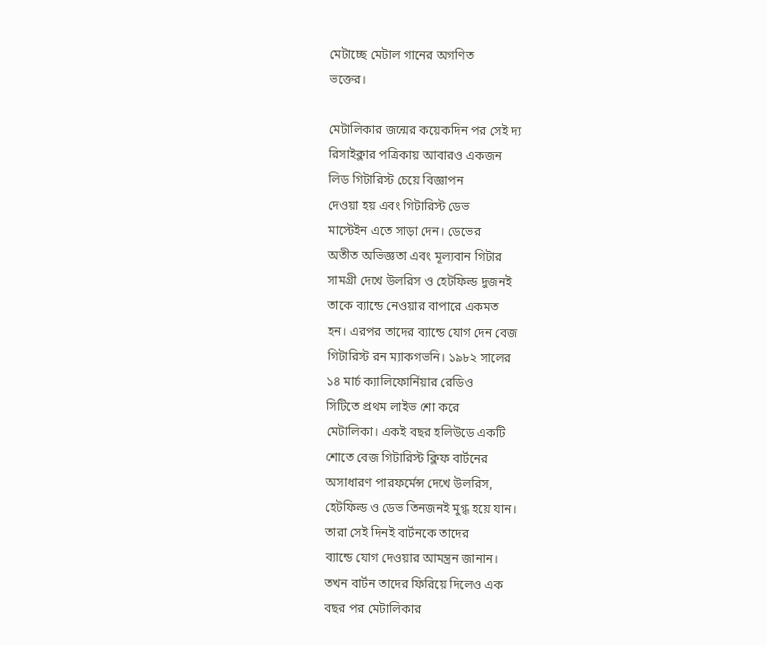মেটাচ্ছে মেটাল গানের অগণিত
ভক্তের।

মেটালিকার জন্মের কয়েকদিন পর সেই দ্য
রিসাইক্লার পত্রিকায় আবারও একজন
লিড গিটারিস্ট চেয়ে বিজ্ঞাপন
দেওয়া হয় এবং গিটারিস্ট ডেভ
মাস্টেইন এতে সাড়া দেন। ডেভের
অতীত অভিজ্ঞতা এবং মূল্যবান গিটার
সামগ্রী দেখে উলরিস ও হেটফিল্ড দুজনই
তাকে ব্যান্ডে নেওয়ার বাপারে একমত
হন। এরপর তাদের ব্যান্ডে যোগ দেন বেজ
গিটারিস্ট রন ম্যাকগভনি। ১৯৮২ সালের
১৪ মার্চ ক্যালিফোর্নিয়ার রেডিও
সিটিতে প্রথম লাইভ শো করে
মেটালিকা। একই বছর হলিউডে একটি
শোতে বেজ গিটারিস্ট ক্লিফ বার্টনের
অসাধারণ পারফর্মেন্স দেখে উলরিস,
হেটফিল্ড ও ডেভ তিনজনই মুগ্ধ হয়ে যান।
তারা সেই দিনই বার্টনকে তাদের
ব্যান্ডে যোগ দেওয়ার আমন্ত্রন জানান।
তখন বার্টন তাদের ফিরিয়ে দিলেও এক
বছর পর মেটালিকার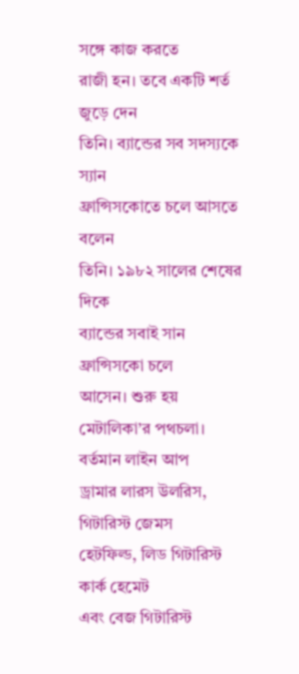সঙ্গে কাজ করতে
রাজী হন। তবে একটি শর্ত জুড়ে দেন
তিনি। ব্যান্ডের সব সদস্যকে স্যান
ফ্রান্সিসকোতে চলে আসতে বলেন
তিনি। ১৯৮২ সালের শেষের দিকে
ব্যান্ডের সবাই সান ফ্রান্সিসকো চলে
আসেন। শুরু হয় মেটালিকা’র পথচলা।
বর্তমান লাইন আপ
ড্রামার লারস উলরিস, গিটারিস্ট জেমস
হেটফিল্ড, লিড গিটারিস্ট কার্ক হেমেট
এবং বেজ গিটারিস্ট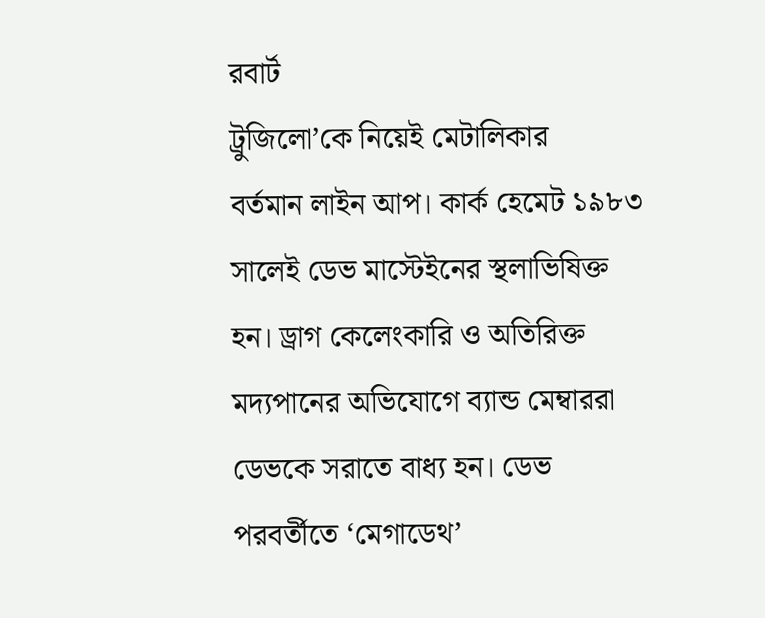রবার্ট
ট্রুজিলো’কে নিয়েই মেটালিকার
বর্তমান লাইন আপ। কার্ক হেমেট ১৯৮৩
সালেই ডেভ মাস্টেইনের স্থলাভিষিক্ত
হন। ড্রাগ কেলেংকারি ও অতিরিক্ত
মদ্যপানের অভিযোগে ব্যান্ড মেম্বাররা
ডেভকে সরাতে বাধ্য হন। ডেভ
পরবর্তীতে ‘মেগাডেথ’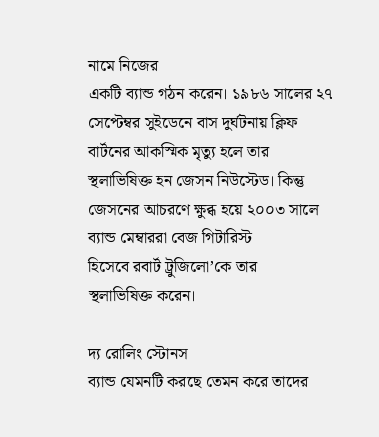নামে নিজের
একটি ব্যান্ড গঠন করেন। ১৯৮৬ সালের ২৭
সেপ্টেম্বর সুইডেনে বাস দুর্ঘটনায় ক্লিফ
বার্টনের আকস্মিক মৃত্যু হলে তার
স্থলাভিষিক্ত হন জেসন নিউস্টেড। কিন্তু
জেসনের আচরণে ক্ষুব্ধ হয়ে ২০০৩ সালে
ব্যান্ড মেম্বাররা বেজ গিটারিস্ট
হিসেবে রবার্ট ট্রুজিলো’কে তার
স্থলাভিষিক্ত করেন।

দ্য রোলিং স্টোনস
ব্যান্ড যেমনটি করছে তেমন করে তাদের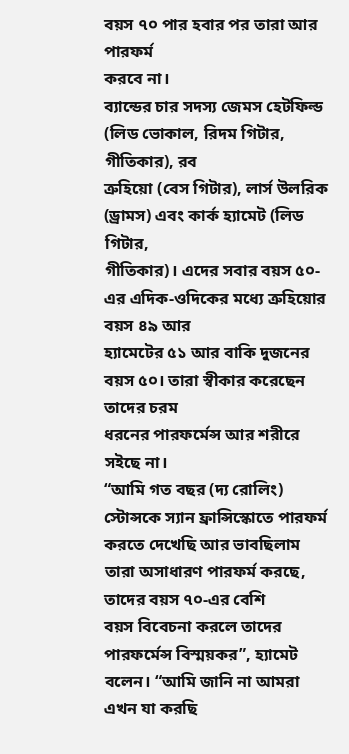বয়স ৭০ পার হবার পর তারা আর পারফর্ম
করবে না।
ব্যান্ডের চার সদস্য জেমস হেটফিল্ড (লিড ভোকাল, রিদম গিটার, গীতিকার), রব
ত্রুহিয়ো (বেস গিটার), লার্স উলরিক (ড্রামস) এবং কার্ক হ্যামেট (লিড গিটার,
গীতিকার)। এদের সবার বয়স ৫০-এর এদিক-ওদিকের মধ্যে ত্রুহিয়োর বয়স ৪৯ আর
হ্যামেটের ৫১ আর বাকি দুজনের বয়স ৫০। তারা স্বীকার করেছেন তাদের চরম
ধরনের পারফর্মেন্স আর শরীরে সইছে না।
“আমি গত বছর (দ্য রোলিং) স্টোন্সকে স্যান ফ্রান্সিস্কোতে পারফর্ম করতে দেখেছি আর ভাবছিলাম তারা অসাধারণ পারফর্ম করছে, তাদের বয়স ৭০-এর বেশি
বয়স বিবেচনা করলে তাদের পারফর্মেন্স বিস্ময়কর”, হ্যামেট বলেন। “আমি জানি না আমরা এখন যা করছি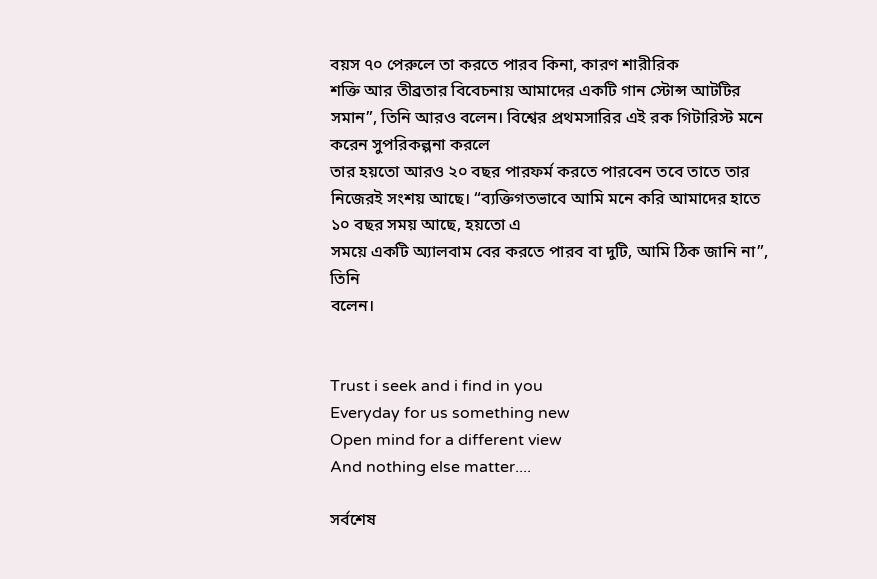বয়স ৭০ পেরুলে তা করতে পারব কিনা, কারণ শারীরিক
শক্তি আর তীব্রতার বিবেচনায় আমাদের একটি গান স্টোন্স আটটির সমান”, তিনি আরও বলেন। বিশ্বের প্রথমসারির এই রক গিটারিস্ট মনে করেন সুপরিকল্পনা করলে
তার হয়তো আরও ২০ বছর পারফর্ম করতে পারবেন তবে তাতে তার নিজেরই সংশয় আছে। “ব্যক্তিগতভাবে আমি মনে করি আমাদের হাতে ১০ বছর সময় আছে, হয়তো এ
সময়ে একটি অ্যালবাম বের করতে পারব বা দুটি, আমি ঠিক জানি না”, তিনি
বলেন।


Trust i seek and i find in you
Everyday for us something new
Open mind for a different view
And nothing else matter....

সর্বশেষ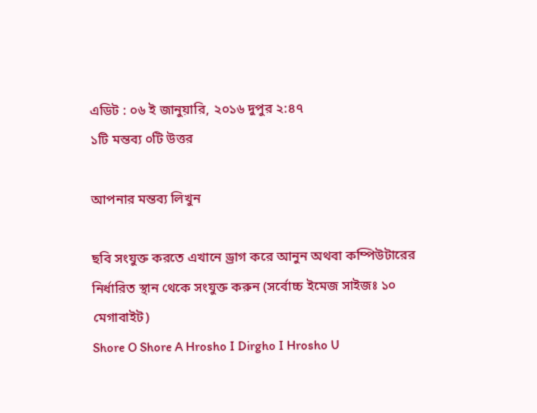এডিট : ০৬ ই জানুয়ারি, ২০১৬ দুপুর ২:৪৭
১টি মন্তব্য ০টি উত্তর

আপনার মন্তব্য লিখুন

ছবি সংযুক্ত করতে এখানে ড্রাগ করে আনুন অথবা কম্পিউটারের নির্ধারিত স্থান থেকে সংযুক্ত করুন (সর্বোচ্চ ইমেজ সাইজঃ ১০ মেগাবাইট)
Shore O Shore A Hrosho I Dirgho I Hrosho U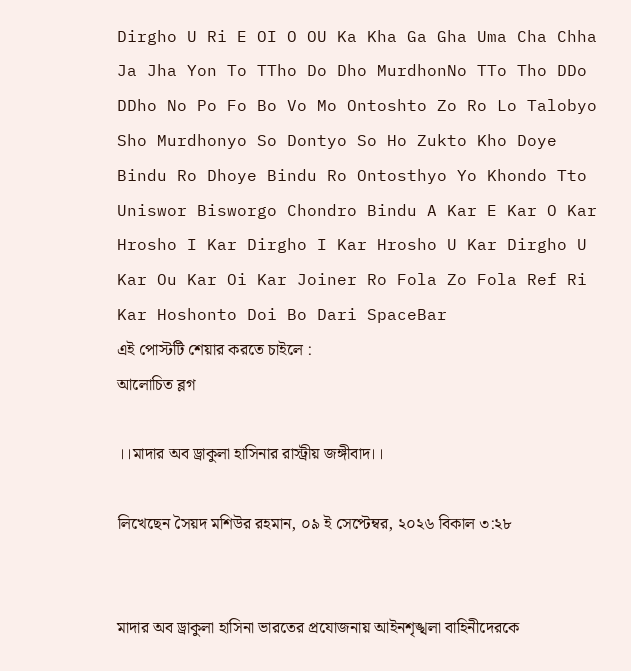Dirgho U Ri E OI O OU Ka Kha Ga Gha Uma Cha Chha Ja Jha Yon To TTho Do Dho MurdhonNo TTo Tho DDo DDho No Po Fo Bo Vo Mo Ontoshto Zo Ro Lo Talobyo Sho Murdhonyo So Dontyo So Ho Zukto Kho Doye Bindu Ro Dhoye Bindu Ro Ontosthyo Yo Khondo Tto Uniswor Bisworgo Chondro Bindu A Kar E Kar O Kar Hrosho I Kar Dirgho I Kar Hrosho U Kar Dirgho U Kar Ou Kar Oi Kar Joiner Ro Fola Zo Fola Ref Ri Kar Hoshonto Doi Bo Dari SpaceBar
এই পোস্টটি শেয়ার করতে চাইলে :
আলোচিত ব্লগ

।।মাদার অব ড্রাকুলা হাসিনার রাস্ট্রীয় জঙ্গীবাদ।।

লিখেছেন সৈয়দ মশিউর রহমান, ০৯ ই সেপ্টেম্বর, ২০২৬ বিকাল ৩:২৮


মাদার অব ড্রাকুলা হাসিনা ভারতের প্রযোজনায় আইনশৃঙ্খলা বাহিনীদেরকে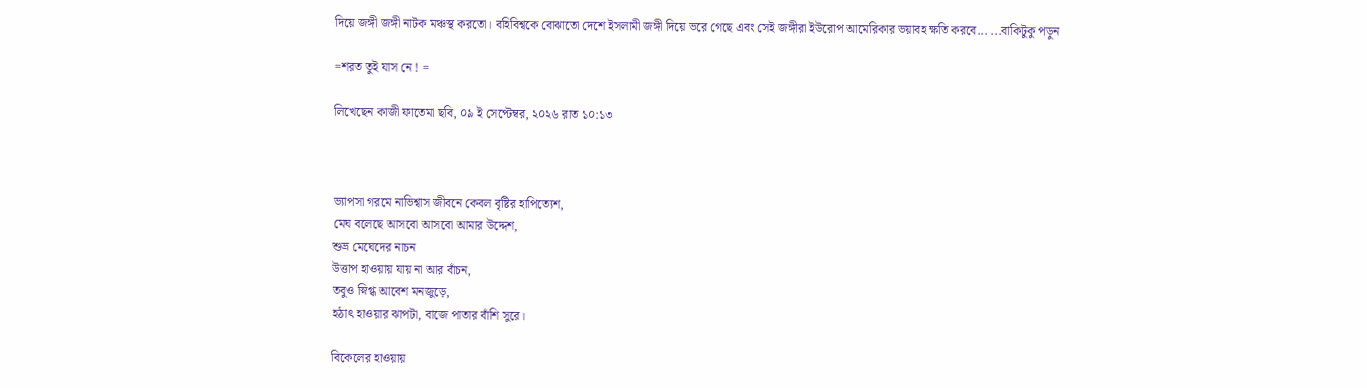দিয়ে জঙ্গী জঙ্গী নাটক মঞ্চস্থ করতো। বহিবিশ্বকে বোঝাতো দেশে ইসলামী জঙ্গী দিয়ে ভরে গেছে এবং সেই জঙ্গীরা ইউরোপ আমেরিকার ভয়াবহ ক্ষতি করবে... ...বাকিটুকু পড়ুন

=শরত তুই যাস নে ! =

লিখেছেন কাজী ফাতেমা ছবি, ০৯ ই সেপ্টেম্বর, ২০২৬ রাত ১০:১৩



ভ্যাপসা গরমে নাভিশ্বাস জীবনে কেবল বৃষ্টির হাপিত্যেশ,
মেঘ বলেছে আসবো আসবো আমার উদ্দেশ,
শুভ্র মেঘেদের নাচন
উত্তাপ হাওয়ায় যায় না আর বাঁচন,
তবুও স্নিগ্ধ আবেশ মনজুড়ে,
হঠাৎ হাওয়ার ঝাপটা, বাজে পাতার বাঁশি সুরে।

বিকেলের হাওয়ায়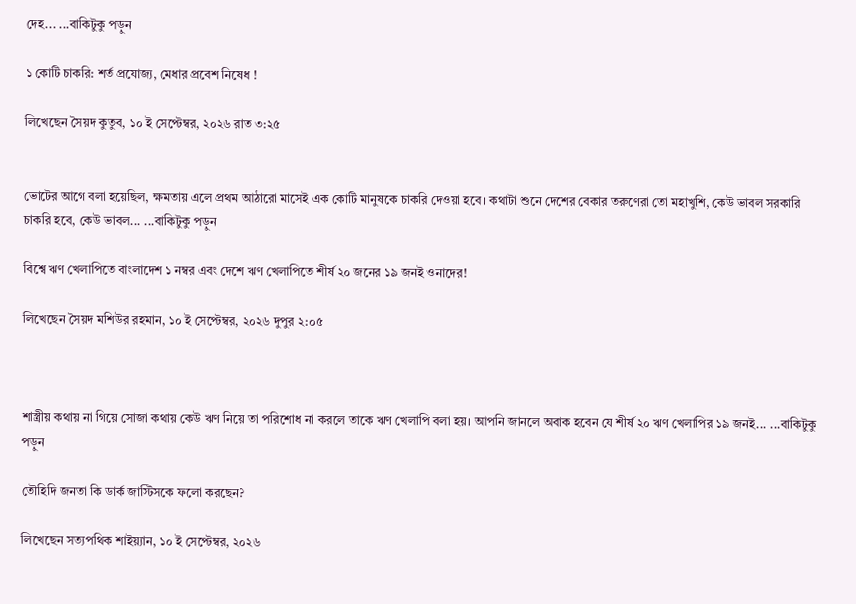দেহ... ...বাকিটুকু পড়ুন

১ কোটি চাকরি: শর্ত প্রযোজ্য, মেধার প্রবেশ নিষেধ !

লিখেছেন সৈয়দ কুতুব, ১০ ই সেপ্টেম্বর, ২০২৬ রাত ৩:২৫


ভোটের আগে বলা হয়েছিল, ক্ষমতায় এলে প্রথম আঠারো মাসেই এক কোটি মানুষকে চাকরি দেওয়া হবে। কথাটা শুনে দেশের বেকার তরুণেরা তো মহাখুশি, কেউ ভাবল সরকারি চাকরি হবে, কেউ ভাবল... ...বাকিটুকু পড়ুন

বিশ্বে ঋণ খেলাপিতে বাংলাদেশ ১ নম্বর এবং দেশে ঋণ খেলাপিতে শীর্ষ ২০ জনের ১৯ জনই ওনাদের!

লিখেছেন সৈয়দ মশিউর রহমান, ১০ ই সেপ্টেম্বর, ২০২৬ দুপুর ২:০৫



শাস্ত্রীয় কথায় না গিয়ে সোজা কথায় কেউ ঋণ নিয়ে তা পরিশোধ না করলে তাকে ঋণ খেলাপি বলা হয়। আপনি জানলে অবাক হবেন যে শীর্ষ ২০ ঋণ খেলাপির ১৯ জনই... ...বাকিটুকু পড়ুন

তৌহিদি জনতা কি ডার্ক জাস্টিসকে ফলো করছেন?

লিখেছেন সত্যপথিক শাইয়্যান, ১০ ই সেপ্টেম্বর, ২০২৬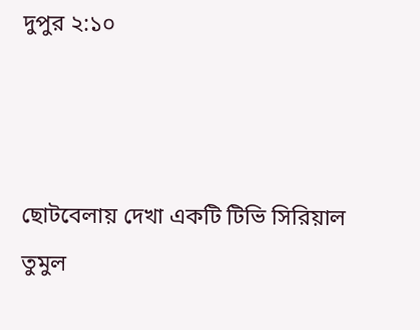দুপুর ২:১০



ছোটবেলায় দেখা একটি টিভি সিরিয়াল তুমুল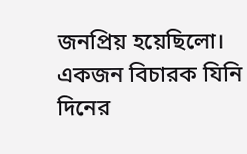জনপ্রিয় হয়েছিলো। একজন বিচারক যিনি দিনের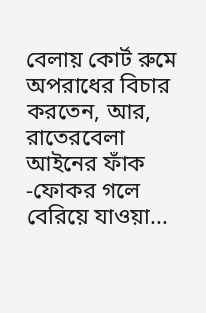বেলায় কোর্ট রুমে অপরাধের বিচার করতেন, আর, রাতেরবেলা আইনের ফাঁক -ফোকর গলে বেরিয়ে যাওয়া...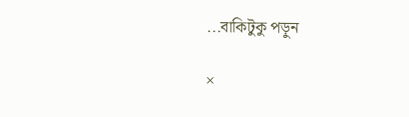...বাকিটুকু পড়ুন

×